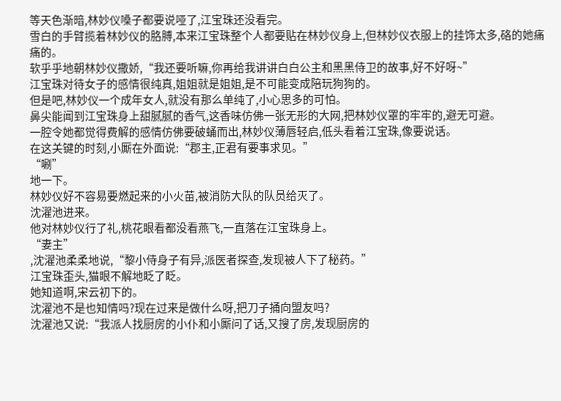等天色渐暗,林妙仪嗓子都要说哑了,江宝珠还没看完。
雪白的手臂揽着林妙仪的胳膊,本来江宝珠整个人都要贴在林妙仪身上,但林妙仪衣服上的挂饰太多,硌的她痛痛的。
软乎乎地朝林妙仪撒娇,“我还要听嘛,你再给我讲讲白白公主和黑黑侍卫的故事,好不好呀~”
江宝珠对待女子的感情很纯真,姐姐就是姐姐,是不可能变成陪玩狗狗的。
但是吧,林妙仪一个成年女人,就没有那么单纯了,小心思多的可怕。
鼻尖能闻到江宝珠身上甜腻腻的香气,这香味仿佛一张无形的大网,把林妙仪罩的牢牢的,避无可避。
一腔令她都觉得费解的感情仿佛要破蛹而出,林妙仪薄唇轻启,低头看着江宝珠,像要说话。
在这关键的时刻,小厮在外面说:“郡主,正君有要事求见。”
“唰”
地一下。
林妙仪好不容易要燃起来的小火苗,被消防大队的队员给灭了。
沈濯池进来。
他对林妙仪行了礼,桃花眼看都没看燕飞,一直落在江宝珠身上。
“妻主”
,沈濯池柔柔地说,“黎小侍身子有异,派医者探查,发现被人下了秘药。”
江宝珠歪头,猫眼不解地眨了眨。
她知道啊,宋云初下的。
沈濯池不是也知情吗?现在过来是做什么呀,把刀子捅向盟友吗?
沈濯池又说:“我派人找厨房的小仆和小厮问了话,又搜了房,发现厨房的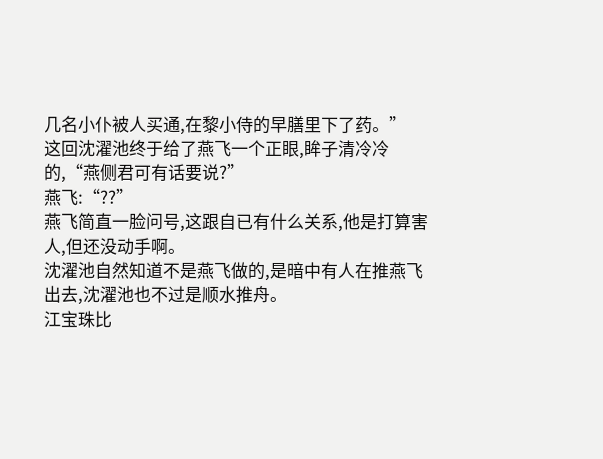几名小仆被人买通,在黎小侍的早膳里下了药。”
这回沈濯池终于给了燕飞一个正眼,眸子清冷冷的,“燕侧君可有话要说?”
燕飞:“??”
燕飞简直一脸问号,这跟自已有什么关系,他是打算害人,但还没动手啊。
沈濯池自然知道不是燕飞做的,是暗中有人在推燕飞出去,沈濯池也不过是顺水推舟。
江宝珠比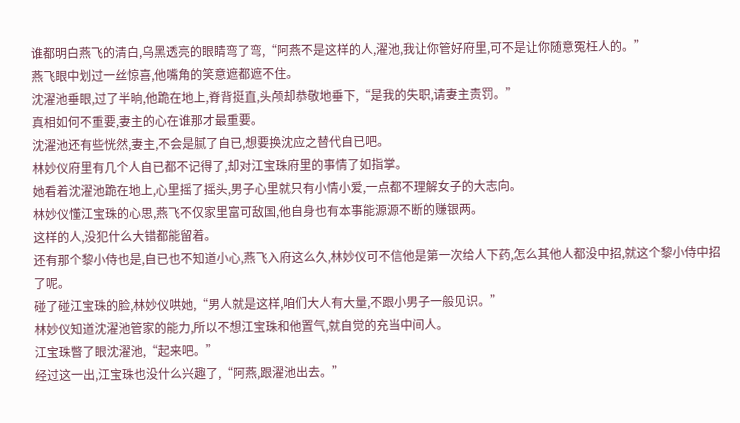谁都明白燕飞的清白,乌黑透亮的眼睛弯了弯,“阿燕不是这样的人,濯池,我让你管好府里,可不是让你随意冤枉人的。”
燕飞眼中划过一丝惊喜,他嘴角的笑意遮都遮不住。
沈濯池垂眼,过了半晌,他跪在地上,脊背挺直,头颅却恭敬地垂下,“是我的失职,请妻主责罚。”
真相如何不重要,妻主的心在谁那才最重要。
沈濯池还有些恍然,妻主,不会是腻了自已,想要换沈应之替代自已吧。
林妙仪府里有几个人自已都不记得了,却对江宝珠府里的事情了如指掌。
她看着沈濯池跪在地上,心里摇了摇头,男子心里就只有小情小爱,一点都不理解女子的大志向。
林妙仪懂江宝珠的心思,燕飞不仅家里富可敌国,他自身也有本事能源源不断的赚银两。
这样的人,没犯什么大错都能留着。
还有那个黎小侍也是,自已也不知道小心,燕飞入府这么久,林妙仪可不信他是第一次给人下药,怎么其他人都没中招,就这个黎小侍中招了呢。
碰了碰江宝珠的脸,林妙仪哄她,“男人就是这样,咱们大人有大量,不跟小男子一般见识。”
林妙仪知道沈濯池管家的能力,所以不想江宝珠和他置气,就自觉的充当中间人。
江宝珠瞥了眼沈濯池,“起来吧。”
经过这一出,江宝珠也没什么兴趣了,“阿燕,跟濯池出去。”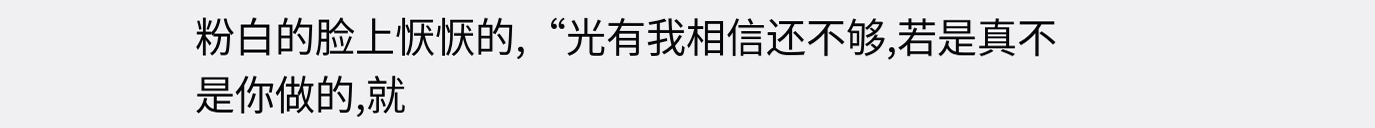粉白的脸上恹恹的,“光有我相信还不够,若是真不是你做的,就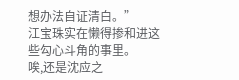想办法自证清白。”
江宝珠实在懒得掺和进这些勾心斗角的事里。
唉,还是沈应之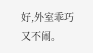好,外室乖巧又不闹。